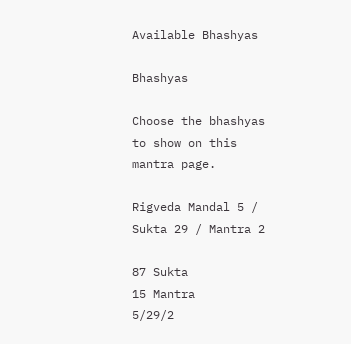Available Bhashyas

Bhashyas

Choose the bhashyas to show on this mantra page.

Rigveda Mandal 5 / Sukta 29 / Mantra 2

87 Sukta
15 Mantra
5/29/2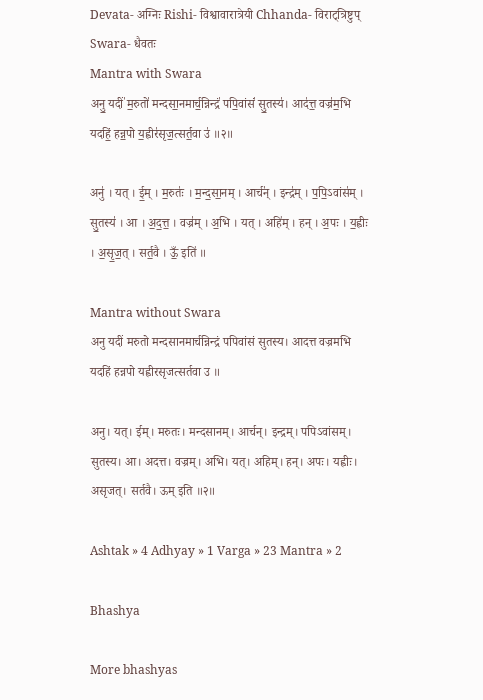Devata- अग्निः Rishi- विश्वावारात्रेयी Chhanda- विराट्त्रिष्टुप् Swara- धैवतः
Mantra with Swara
अनु॒ यदीं॑ म॒रुतो॑ मन्दसा॒नमार्च॒न्निन्द्रं॑ पपि॒वांसं॑ सु॒तस्य॑। आद॑त्त॒ वज्र॑म॒भि यदहिं॒ हन्न॒पो य॒ह्वीर॑सृज॒त्सर्त॒वा उ॑ ॥२॥

अनु॑ । यत् । ई॒म् । म॒रुतः॑ । म॒न्द॒सा॒नम् । आर्च॑न् । इन्द्र॑म् । प॒पि॒ऽवांस॑म् । सु॒तस्य॑ । आ । अ॒द॒त्त॒ । वज्र॑म् । अ॒भि । यत् । अहि॑म् । हन् । अ॒पः । य॒ह्वीः । अ॒सृ॒ज॒त् । सर्त॒वै । ऊँ॒ इति॑ ॥

Mantra without Swara
अनु यदीं मरुतो मन्दसानमार्चन्निन्द्रं पपिवांसं सुतस्य। आदत्त वज्रमभि यदहिं हन्नपो यह्वीरसृजत्सर्तवा उ ॥

अनु। यत्। ईम्। मरुतः। मन्दसानम्। आर्चन्। इन्द्रम्। पपिऽवांसम्। सुतस्य। आ। अदत्त। वज्रम्। अभि। यत्। अहिम्। हन्। अपः। यह्वीः। असृजत्। सर्तवै। ऊम् इति ॥२॥

Ashtak » 4 Adhyay » 1 Varga » 23 Mantra » 2

Bhashya

More bhashyas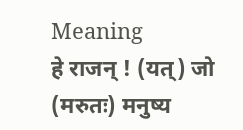Meaning
हे राजन् ! (यत्) जो (मरुतः) मनुष्य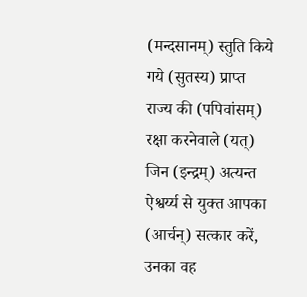(मन्दसानम्) स्तुति किये गये (सुतस्य) प्राप्त राज्य की (पपिवांसम्) रक्षा करनेवाले (यत्) जिन (इन्द्रम्) अत्यन्त ऐश्वर्य्य से युक्त आपका (आर्चन्) सत्कार करें, उनका वह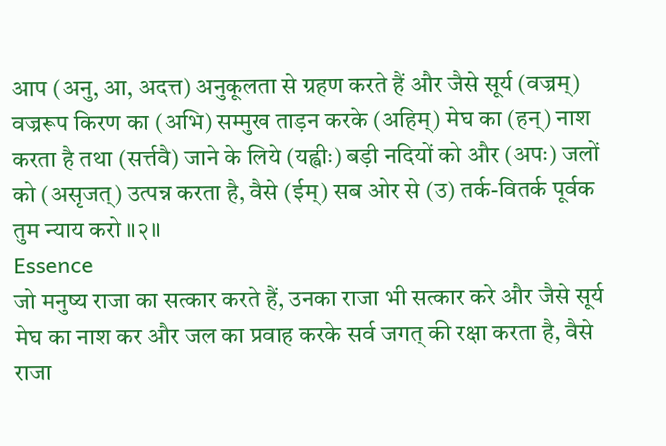आप (अनु, आ, अदत्त) अनुकूलता से ग्रहण करते हैं और जैसे सूर्य (वज्रम्) वज्ररूप किरण का (अभि) सम्मुख ताड़न करके (अहिम्) मेघ का (हन्) नाश करता है तथा (सर्त्तवै) जाने के लिये (यह्वीः) बड़ी नदियों को और (अपः) जलों को (असृजत्) उत्पन्न करता है, वैसे (ईम्) सब ओर से (उ) तर्क-वितर्क पूर्वक तुम न्याय करो ॥२॥
Essence
जो मनुष्य राजा का सत्कार करते हैं, उनका राजा भी सत्कार करे और जैसे सूर्य मेघ का नाश कर और जल का प्रवाह करके सर्व जगत् की रक्षा करता है, वैसे राजा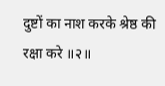दुष्टों का नाश करके श्रेष्ठ की रक्षा करे ॥२॥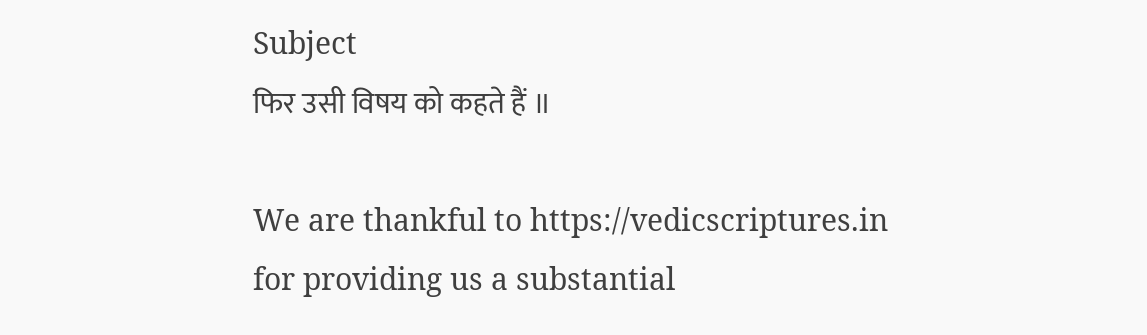Subject
फिर उसी विषय को कहते हैं ॥

We are thankful to https://vedicscriptures.in for providing us a substantial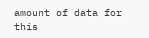amount of data for this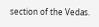section of the Vedas.